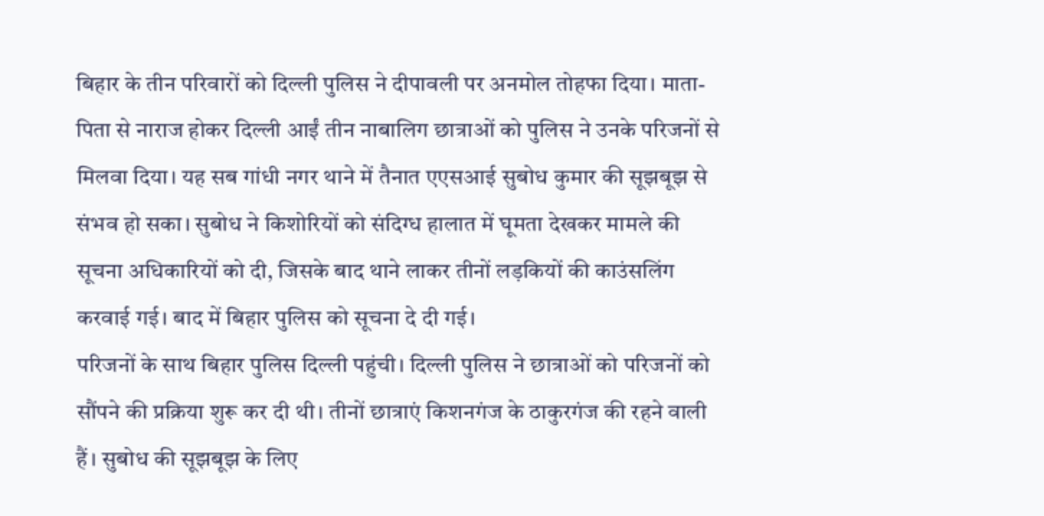बिहार के तीन परिवारों को दिल्ली पुलिस ने दीपावली पर अनमोल तोहफा दिया। माता-पिता से नाराज होकर दिल्ली आईं तीन नाबालिग छात्राओं को पुलिस ने उनके परिजनों से मिलवा दिया। यह सब गांधी नगर थाने में तैनात एएसआई सुबोध कुमार की सूझबूझ से संभव हो सका। सुबोध ने किशोरियों को संदिग्ध हालात में घूमता देखकर मामले की सूचना अधिकारियों को दी, जिसके बाद थाने लाकर तीनों लड़कियों की काउंसलिंग करवाई गई। बाद में बिहार पुलिस को सूचना दे दी गई।
परिजनों के साथ बिहार पुलिस दिल्ली पहुंची। दिल्ली पुलिस ने छात्राओं को परिजनों को सौंपने की प्रक्रिया शुरू कर दी थी। तीनों छात्राएं किशनगंज के ठाकुरगंज की रहने वाली हैं। सुबोध की सूझबूझ के लिए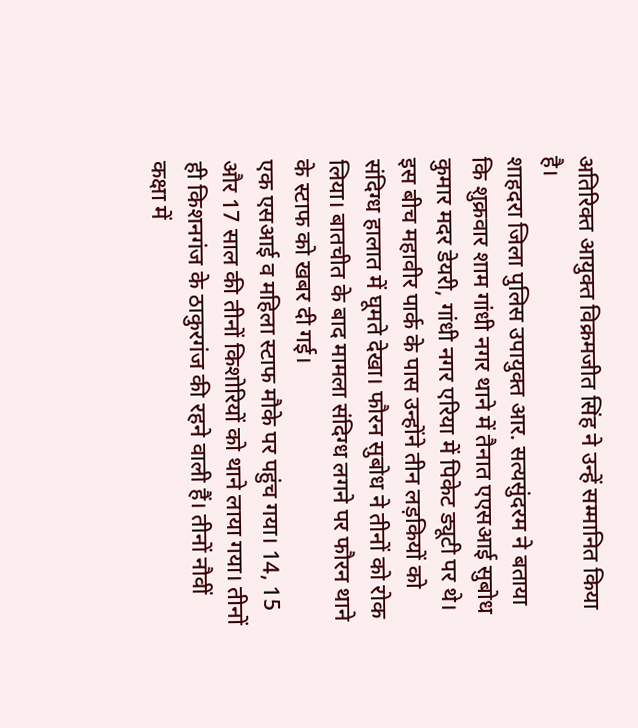अतिरिक्त आयुक्त विक्रमजीत सिंह ने उन्हें सम्मानित किया है।
शाहदरा जिला पुलिस उपायुक्त आर. सत्यसुंदरम ने बताया कि शुक्रवार शाम गांधी नगर थाने में तैनात एएसआई सुबोध कुमार मदर डेयरी, गांधी नगर एरिया में पिकेट ड्यूटी पर थे। इस बीच महावीर पार्क के पास उन्होंने तीन लड़कियों को संदिग्ध हालात में घूमते देखा। फौरन सुबोध ने तीनों को रोक लिया। बातचीत के बाद मामला संदिग्ध लगने पर फौरन थाने के स्टाफ को खबर दी गई।
एक एसआई व महिला स्टाफ मौके पर पहुंच गया। 14, 15 और 17 साल की तीनों किशोरियों को थाने लाया गया। तीनों ही किशनगंज के ठाकुरगंज की रहने वाली हैं। तीनों नौवीं कक्षा में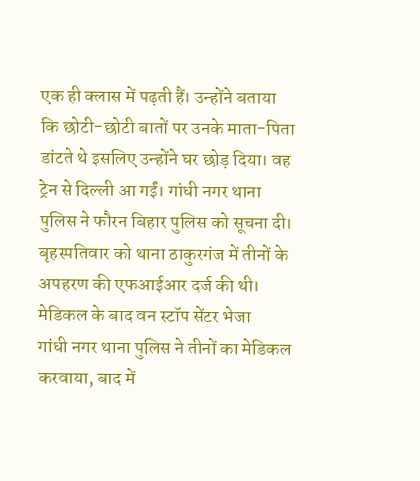एक ही क्लास में पढ़ती हैं। उन्होंने बताया कि छोटी-छोटी बातों पर उनके माता-पिता डांटते थे इसलिए उन्होंने घर छोड़ दिया। वह ट्रेन से दिल्ली आ गईं। गांधी नगर थाना पुलिस ने फौरन बिहार पुलिस को सूचना दी। बृहस्पतिवार को थाना ठाकुरगंज में तीनों के अपहरण की एफआईआर दर्ज की थी।
मेडिकल के बाद वन स्टॉप सेंटर भेजा
गांधी नगर थाना पुलिस ने तीनों का मेडिकल करवाया, बाद में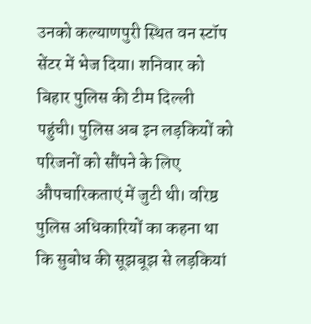उनको कल्याणपुरी स्थित वन स्टॉप सेंटर में भेज दिया। शनिवार को बिहार पुलिस की टीम दिल्ली पहुंची। पुलिस अब इन लड़कियों को परिजनों को सौंपने के लिए औपचारिकताएं में जुटी थी। वरिष्ठ पुलिस अधिकारियों का कहना था कि सुबोध की सूझबूझ से लड़कियां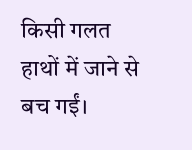किसी गलत हाथों में जाने से बच गईं।